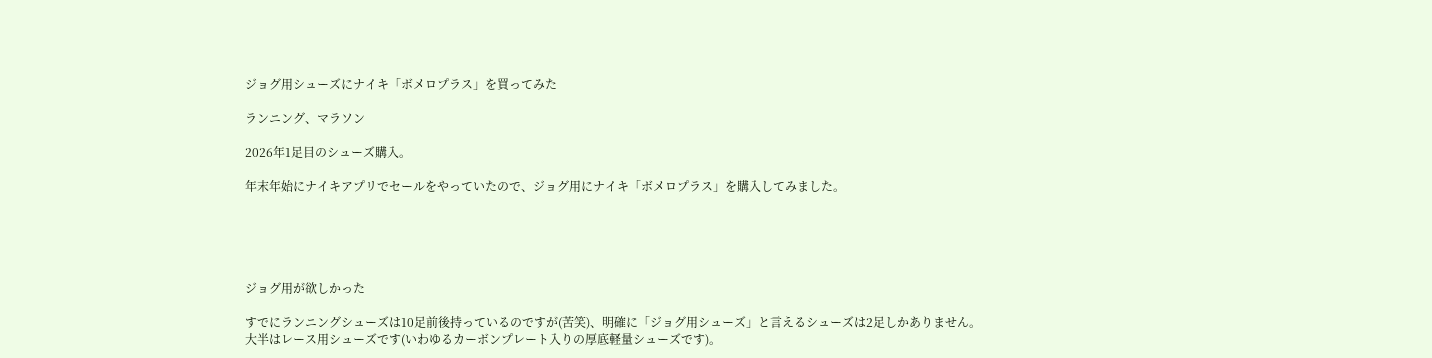ジョグ用シューズにナイキ「ボメロプラス」を買ってみた

ランニング、マラソン

2026年1足目のシューズ購入。

年末年始にナイキアプリでセールをやっていたので、ジョグ用にナイキ「ボメロプラス」を購入してみました。





ジョグ用が欲しかった

すでにランニングシューズは10足前後持っているのですが(苦笑)、明確に「ジョグ用シューズ」と言えるシューズは2足しかありません。
大半はレース用シューズです(いわゆるカーボンプレート入りの厚底軽量シューズです)。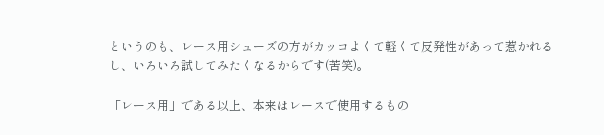というのも、レース用シューズの方がカッコよくて軽くて反発性があって惹かれるし、いろいろ試してみたくなるからです(苦笑)。

「レース用」である以上、本来はレースで使用するもの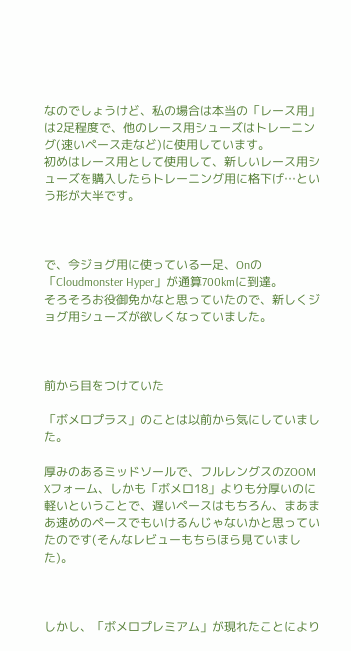なのでしょうけど、私の場合は本当の「レース用」は2足程度で、他のレース用シューズはトレーニング(速いペース走など)に使用しています。
初めはレース用として使用して、新しいレース用シューズを購入したらトレーニング用に格下げ…という形が大半です。



で、今ジョグ用に使っている一足、Onの「Cloudmonster Hyper」が通算700kmに到達。
そろそろお役御免かなと思っていたので、新しくジョグ用シューズが欲しくなっていました。



前から目をつけていた

「ボメロプラス」のことは以前から気にしていました。

厚みのあるミッドソールで、フルレングスのZOOM Xフォーム、しかも「ボメロ18」よりも分厚いのに軽いということで、遅いペースはもちろん、まあまあ速めのペースでもいけるんじゃないかと思っていたのです(そんなレビューもちらほら見ていました)。



しかし、「ボメロプレミアム」が現れたことにより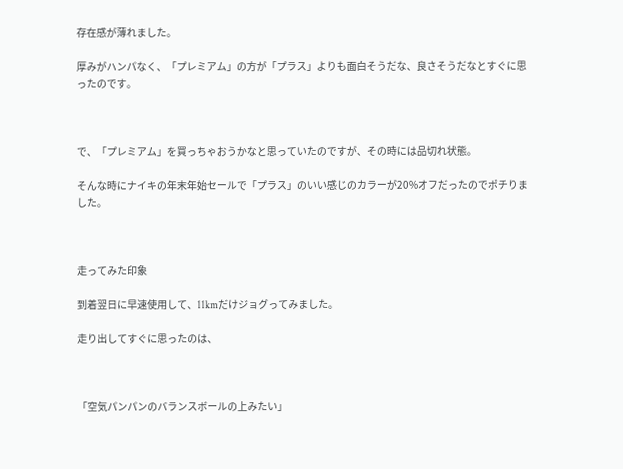存在感が薄れました。

厚みがハンパなく、「プレミアム」の方が「プラス」よりも面白そうだな、良さそうだなとすぐに思ったのです。



で、「プレミアム」を買っちゃおうかなと思っていたのですが、その時には品切れ状態。

そんな時にナイキの年末年始セールで「プラス」のいい感じのカラーが20%オフだったのでポチりました。



走ってみた印象

到着翌日に早速使用して、11kmだけジョグってみました。

走り出してすぐに思ったのは、



「空気パンパンのバランスボールの上みたい」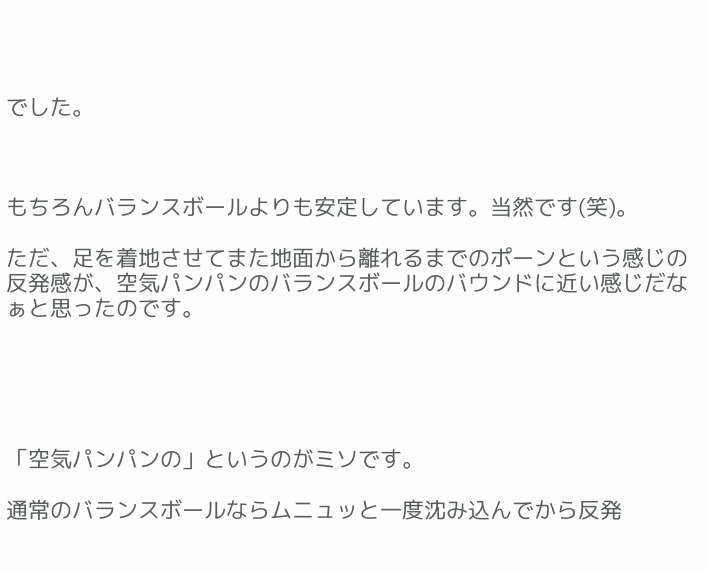でした。



もちろんバランスボールよりも安定しています。当然です(笑)。

ただ、足を着地させてまた地面から離れるまでのポーンという感じの反発感が、空気パンパンのバランスボールのバウンドに近い感じだなぁと思ったのです。





「空気パンパンの」というのがミソです。

通常のバランスボールならムニュッと一度沈み込んでから反発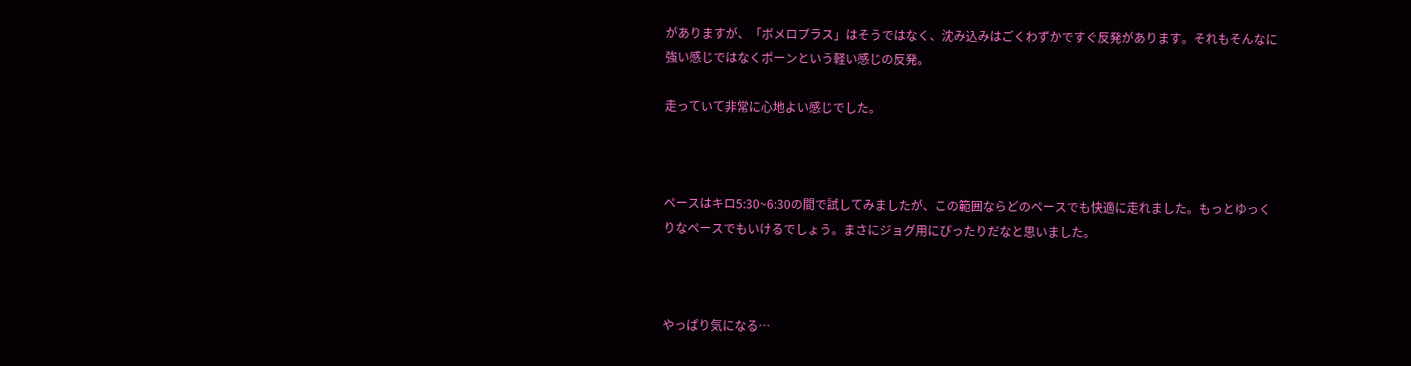がありますが、「ボメロプラス」はそうではなく、沈み込みはごくわずかですぐ反発があります。それもそんなに強い感じではなくポーンという軽い感じの反発。

走っていて非常に心地よい感じでした。



ペースはキロ5:30~6:30の間で試してみましたが、この範囲ならどのペースでも快適に走れました。もっとゆっくりなペースでもいけるでしょう。まさにジョグ用にぴったりだなと思いました。



やっぱり気になる…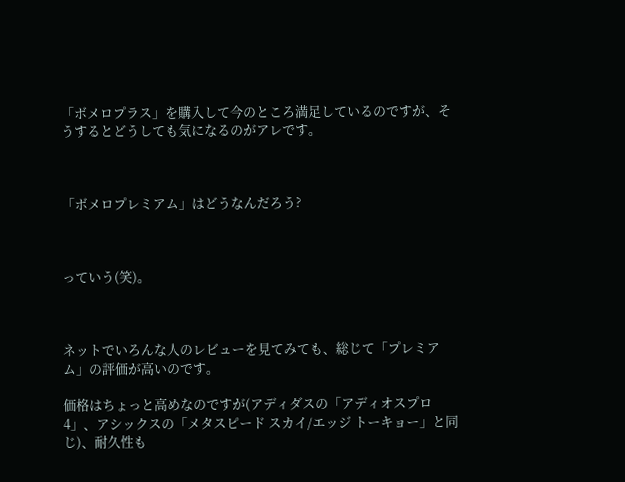「ボメロプラス」を購入して今のところ満足しているのですが、そうするとどうしても気になるのがアレです。



「ボメロプレミアム」はどうなんだろう?



っていう(笑)。



ネットでいろんな人のレビューを見てみても、総じて「プレミアム」の評価が高いのです。

価格はちょっと高めなのですが(アディダスの「アディオスプロ4」、アシックスの「メタスピード スカイ/エッジ トーキョー」と同じ)、耐久性も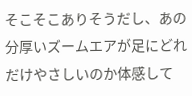そこそこありそうだし、あの分厚いズームエアが足にどれだけやさしいのか体感して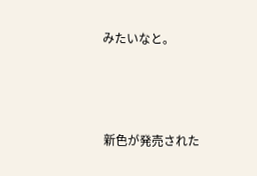みたいなと。



新色が発売された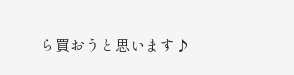ら買おうと思います♪